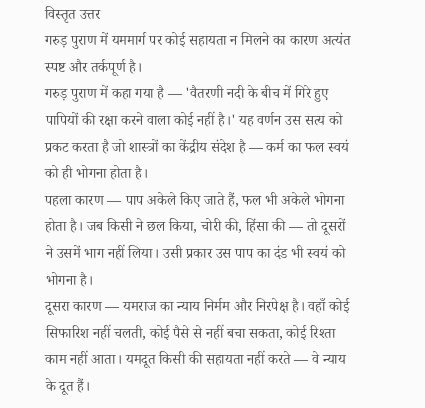विस्तृत उत्तर
गरुड़ पुराण में यममार्ग पर कोई सहायता न मिलने का कारण अत्यंत स्पष्ट और तर्कपूर्ण है।
गरुड़ पुराण में कहा गया है — 'वैतरणी नदी के बीच में गिरे हुए पापियों की रक्षा करने वाला कोई नहीं है।' यह वर्णन उस सत्य को प्रकट करता है जो शास्त्रों का केंद्रीय संदेश है — कर्म का फल स्वयं को ही भोगना होता है।
पहला कारण — पाप अकेले किए जाते हैं, फल भी अकेले भोगना होता है। जब किसी ने छल किया, चोरी की, हिंसा की — तो दूसरों ने उसमें भाग नहीं लिया। उसी प्रकार उस पाप का दंड भी स्वयं को भोगना है।
दूसरा कारण — यमराज का न्याय निर्मम और निरपेक्ष है। वहाँ कोई सिफारिश नहीं चलती, कोई पैसे से नहीं बचा सकता, कोई रिश्ता काम नहीं आता। यमदूत किसी की सहायता नहीं करते — वे न्याय के दूत हैं।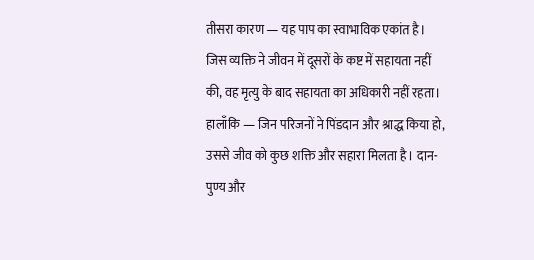तीसरा कारण — यह पाप का स्वाभाविक एकांत है। जिस व्यक्ति ने जीवन में दूसरों के कष्ट में सहायता नहीं की, वह मृत्यु के बाद सहायता का अधिकारी नहीं रहता।
हालाँकि — जिन परिजनों ने पिंडदान और श्राद्ध किया हो, उससे जीव को कुछ शक्ति और सहारा मिलता है। दान-पुण्य और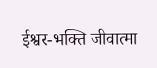ईश्वर-भक्ति जीवात्मा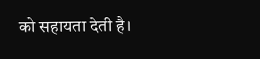को सहायता देती है।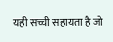यही सच्ची सहायता है जो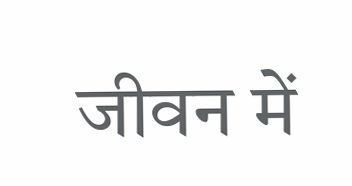जीवन में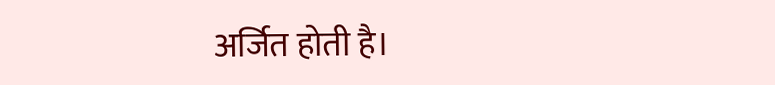अर्जित होती है।